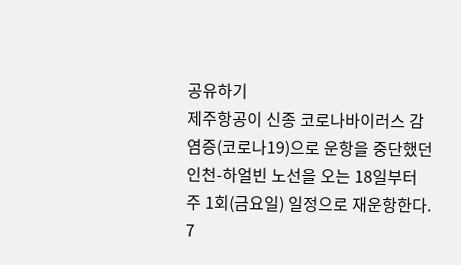공유하기
제주항공이 신종 코로나바이러스 감염증(코로나19)으로 운항을 중단했던 인천-하얼빈 노선을 오는 18일부터 주 1회(금요일) 일정으로 재운항한다.
7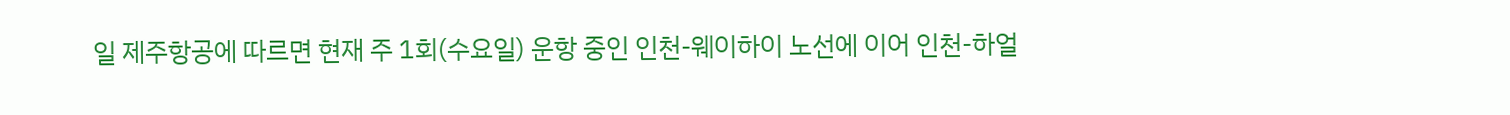일 제주항공에 따르면 현재 주 1회(수요일) 운항 중인 인천-웨이하이 노선에 이어 인천-하얼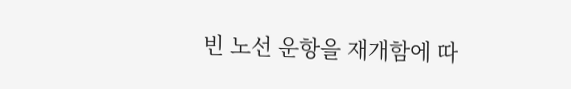빈 노선 운항을 재개함에 따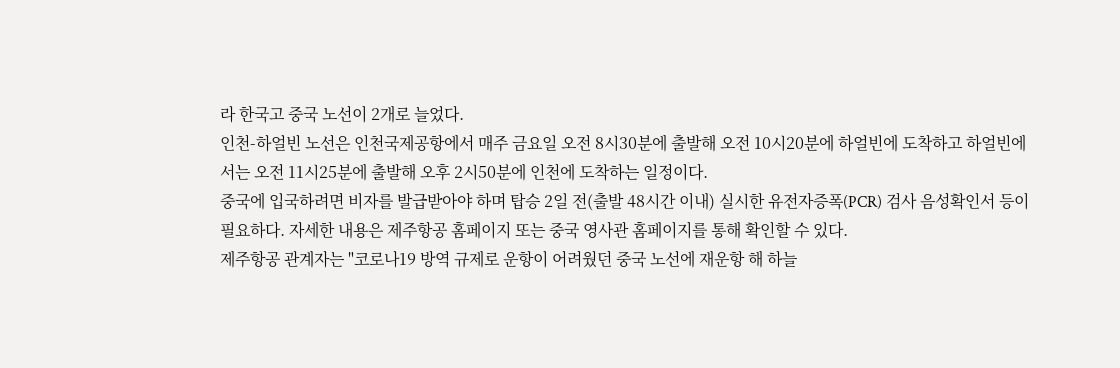라 한국고 중국 노선이 2개로 늘었다.
인천-하얼빈 노선은 인천국제공항에서 매주 금요일 오전 8시30분에 출발해 오전 10시20분에 하얼빈에 도착하고 하얼빈에서는 오전 11시25분에 출발해 오후 2시50분에 인천에 도착하는 일정이다.
중국에 입국하려면 비자를 발급받아야 하며 탑승 2일 전(출발 48시간 이내) 실시한 유전자증폭(PCR) 검사 음성확인서 등이 필요하다. 자세한 내용은 제주항공 홈페이지 또는 중국 영사관 홈페이지를 통해 확인할 수 있다.
제주항공 관계자는 "코로나19 방역 규제로 운항이 어려웠던 중국 노선에 재운항 해 하늘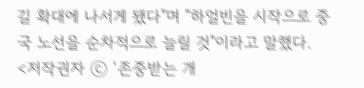길 확대에 나서게 됐다"며 "하얼빈을 시작으로 중국 노선을 순차적으로 늘릴 것"이라고 말했다.
<저작권자 ⓒ ‘존중받는 개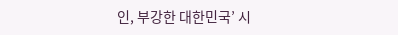인, 부강한 대한민국’ 시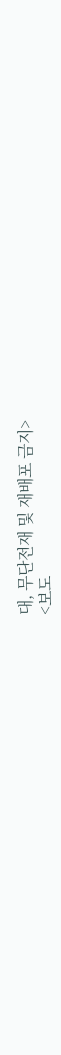대, 무단전재 및 재배포 금지>
<보도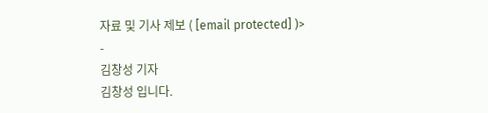자료 및 기사 제보 ( [email protected] )>
-
김창성 기자
김창성 입니다.